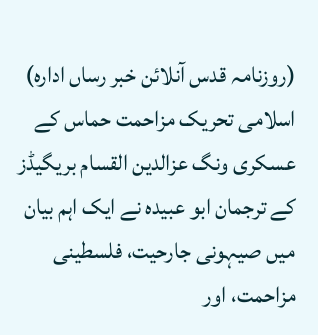(روزنامہ قدس آنلائن خبر رساں ادارہ) اسلامی تحریک مزاحمت حماس کے عسکری ونگ عزالدین القسام بریگیڈز کے ترجمان ابو عبیدہ نے ایک اہم بیان میں صیہونی جارحیت، فلسطینی مزاحمت، اور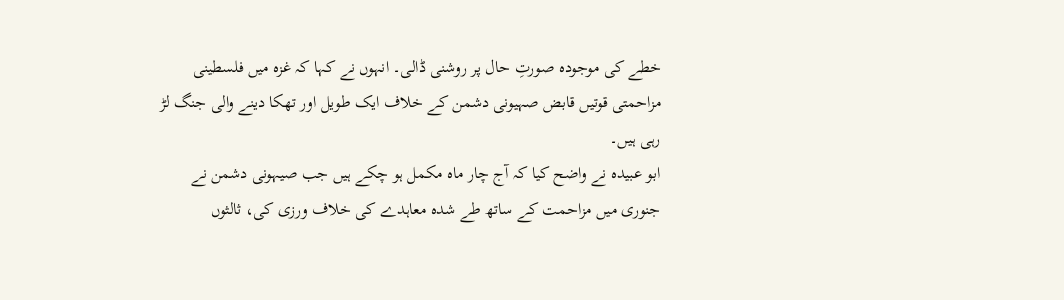خطے کی موجودہ صورتِ حال پر روشنی ڈالی۔ انہوں نے کہا کہ غزہ میں فلسطینی مزاحمتی قوتیں قابض صہیونی دشمن کے خلاف ایک طویل اور تھکا دینے والی جنگ لڑ رہی ہیں۔
ابو عبیدہ نے واضح کیا کہ آج چار ماہ مکمل ہو چکے ہیں جب صیہونی دشمن نے جنوری میں مزاحمت کے ساتھ طے شدہ معاہدے کی خلاف ورزی کی، ثالثوں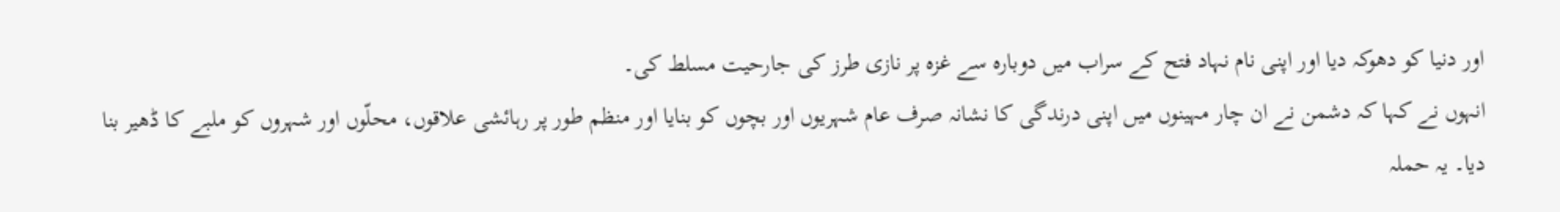اور دنیا کو دھوکہ دیا اور اپنی نام نہاد فتح کے سراب میں دوبارہ سے غزہ پر نازی طرز کی جارحیت مسلط کی۔
انہوں نے کہا کہ دشمن نے ان چار مہینوں میں اپنی درندگی کا نشانہ صرف عام شہریوں اور بچوں کو بنایا اور منظم طور پر رہائشی علاقوں، محلّوں اور شہروں کو ملبے کا ڈھیر بنا دیا۔ یہ حملہ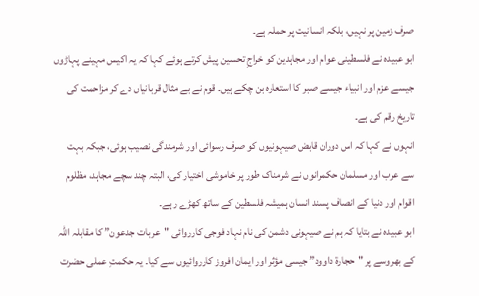صرف زمین پر نہیں، بلکہ انسانیت پر حملہ ہے۔
ابو عبیدہ نے فلسطینی عوام اور مجاہدین کو خراجِ تحسین پیش کرتے ہوئے کہا کہ یہ اکیس مہینے پہاڑوں جیسے عزم اور انبیاء جیسے صبر کا استعارہ بن چکے ہیں۔ قوم نے بے مثال قربانیاں دے کر مزاحمت کی تاریخ رقم کی ہے۔
انہوں نے کہا کہ اس دوران قابض صیہونیوں کو صرف رسوائی اور شرمندگی نصیب ہوئی، جبکہ بہت سے عرب اور مسلمان حکمرانوں نے شرمناک طور پر خاموشی اختیار کی، البتہ چند سچے مجاہد، مظلوم اقوام اور دنیا کے انصاف پسند انسان ہمیشہ فلسطین کے ساتھ کھڑے رہے۔
ابو عبیدہ نے بتایا کہ ہم نے صیہونی دشمن کی نام نہاد فوجی کارروائی "عربات جدعون” کا مقابلہ اللہ کے بھروسے پر "حجارة داوود” جیسی مؤثر اور ایمان افروز کارروائیوں سے کیا۔ یہ حکمتِ عملی حضرت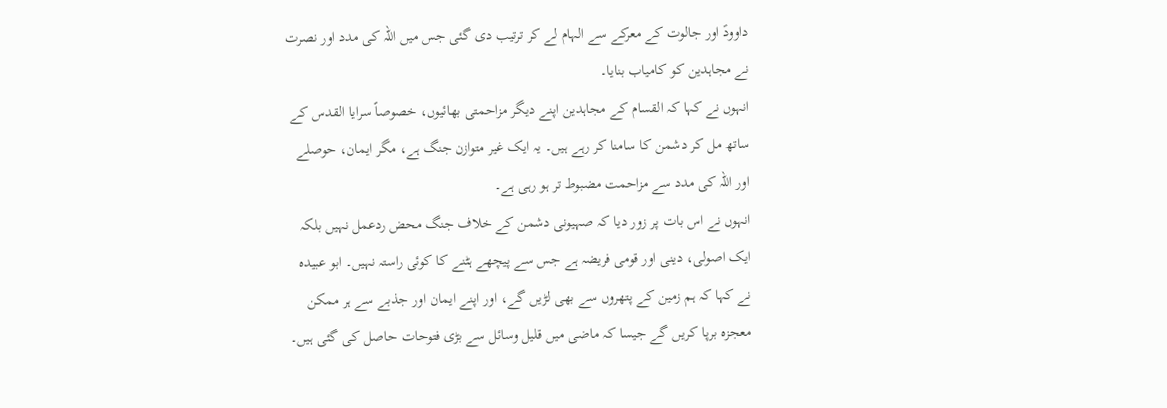داوودؑ اور جالوت کے معرکے سے الہام لے کر ترتیب دی گئی جس میں اللہ کی مدد اور نصرت نے مجاہدین کو کامیاب بنایا۔
انہوں نے کہا کہ القسام کے مجاہدین اپنے دیگر مزاحمتی بھائیوں، خصوصاً سرايا القدس کے ساتھ مل کر دشمن کا سامنا کر رہے ہیں۔ یہ ایک غیر متوازن جنگ ہے، مگر ایمان، حوصلے اور اللہ کی مدد سے مزاحمت مضبوط تر ہو رہی ہے۔
انہوں نے اس بات پر زور دیا کہ صہیونی دشمن کے خلاف جنگ محض ردعمل نہیں بلکہ ایک اصولی، دینی اور قومی فریضہ ہے جس سے پیچھے ہٹنے کا کوئی راستہ نہیں۔ ابو عبیدہ نے کہا کہ ہم زمین کے پتھروں سے بھی لڑیں گے، اور اپنے ایمان اور جذبے سے ہر ممکن معجزہ برپا کریں گے جیسا کہ ماضی میں قلیل وسائل سے بڑی فتوحات حاصل کی گئی ہیں۔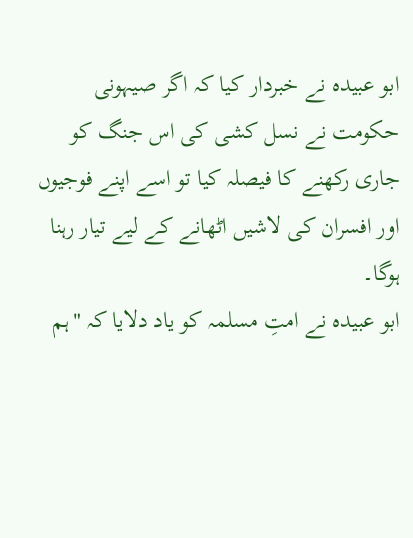ابو عبیدہ نے خبردار کیا کہ اگر صیہونی حکومت نے نسل کشی کی اس جنگ کو جاری رکھنے کا فیصلہ کیا تو اسے اپنے فوجیوں اور افسران کی لاشیں اٹھانے کے لیے تیار رہنا ہوگا۔
ابو عبیدہ نے امتِ مسلمہ کو یاد دلایا کہ "ہم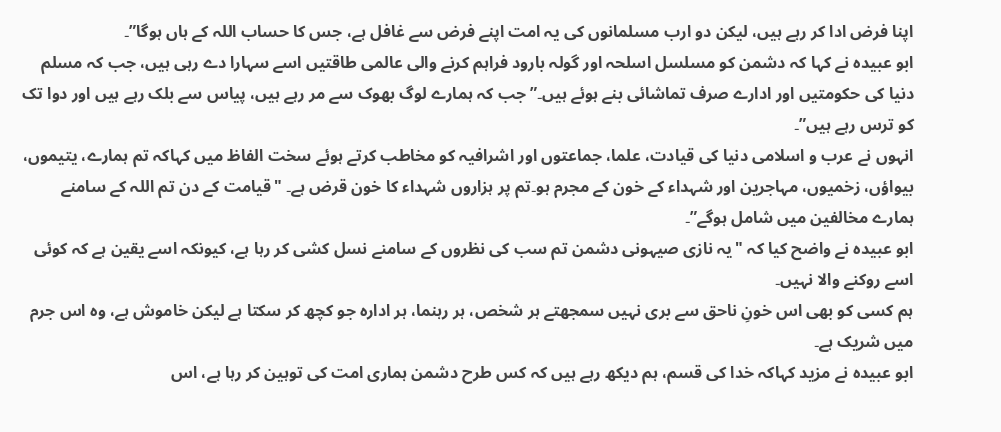اپنا فرض ادا کر رہے ہیں، لیکن دو ارب مسلمانوں کی یہ امت اپنے فرض سے غافل ہے، جس کا حساب اللہ کے ہاں ہوگا”۔
ابو عبیدہ نے کہا کہ دشمن کو مسلسل اسلحہ اور گولہ بارود فراہم کرنے والی عالمی طاقتیں اسے سہارا دے رہی ہیں، جب کہ مسلم دنیا کی حکومتیں اور ادارے صرف تماشائی بنے ہوئے ہیں۔”جب کہ ہمارے لوگ بھوک سے مر رہے ہیں، پیاس سے بلک رہے ہیں اور دوا تک کو ترس رہے ہیں”۔
انہوں نے عرب و اسلامی دنیا کی قیادت، علما، جماعتوں اور اشرافیہ کو مخاطب کرتے ہوئے سخت الفاظ میں کہاکہ تم ہمارے، یتیموں، بیواؤں، زخمیوں، مہاجرین اور شہداء کے خون کے مجرم ہو۔تم پر ہزاروں شہداء کا خون قرض ہے۔ "قیامت کے دن تم اللہ کے سامنے ہمارے مخالفین میں شامل ہوگے”۔
ابو عبیدہ نے واضح کیا کہ "یہ نازی صیہونی دشمن تم سب کی نظروں کے سامنے نسل کشی کر رہا ہے، کیونکہ اسے یقین ہے کہ کوئی اسے روکنے والا نہیں۔
ہم کسی کو بھی اس خونِ ناحق سے بری نہیں سمجھتے ہر شخص، ہر رہنما، ہر ادارہ جو کچھ کر سکتا ہے لیکن خاموش ہے، وہ اس جرم میں شریک ہے۔
ابو عبیدہ نے مزید کہاکہ خدا کی قسم، ہم دیکھ رہے ہیں کہ کس طرح دشمن ہماری امت کی توہین کر رہا ہے، اس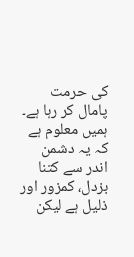کی حرمت پامال کر رہا ہے۔ ہمیں معلوم ہے کہ یہ دشمن اندر سے کتنا بزدل، کمزور اور ذلیل ہے لیکن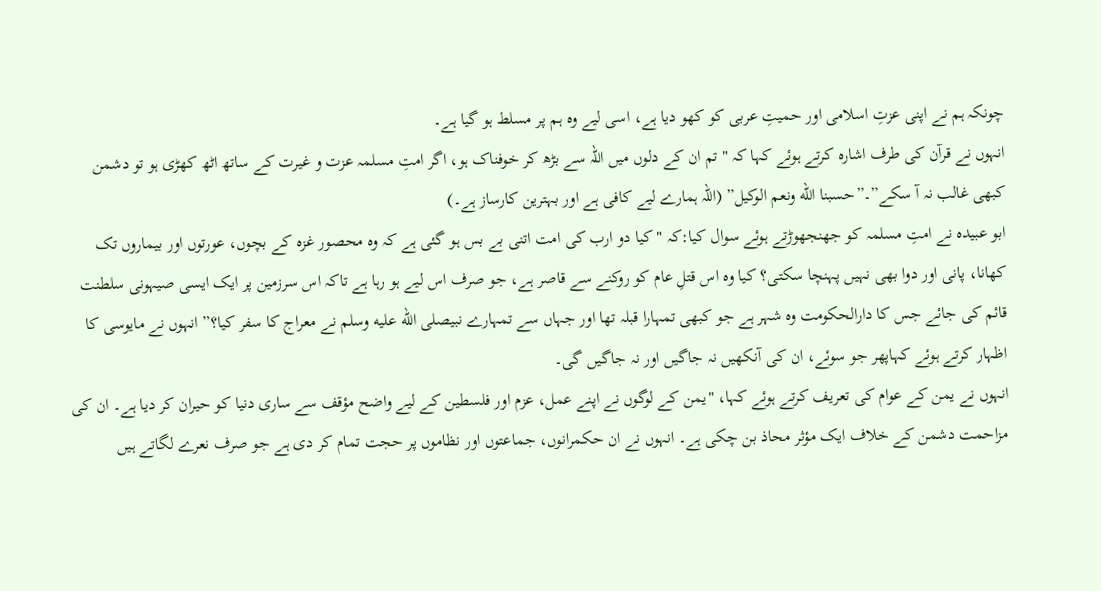چونکہ ہم نے اپنی عزتِ اسلامی اور حمیتِ عربی کو کھو دیا ہے، اسی لیے وہ ہم پر مسلط ہو گیا ہے۔
انہوں نے قرآن کی طرف اشارہ کرتے ہوئے کہا کہ "تم ان کے دلوں میں اللہ سے بڑھ کر خوفناک ہو، اگر امتِ مسلمہ عزت و غیرت کے ساتھ اٹھ کھڑی ہو تو دشمن کبھی غالب نہ آ سکے”۔”حسبنا الله ونعم الوكيل” (اللہ ہمارے لیے کافی ہے اور بہترین کارساز ہے۔)
ابو عبیدہ نے امتِ مسلمہ کو جھنجھوڑتے ہوئے سوال کیا:کہ "کیا دو ارب کی امت اتنی بے بس ہو گئی ہے کہ وہ محصور غزہ کے بچوں، عورتوں اور بیماروں تک کھانا، پانی اور دوا بھی نہیں پہنچا سکتی؟ کیا وہ اس قتلِ عام کو روکنے سے قاصر ہے، جو صرف اس لیے ہو رہا ہے تاکہ اس سرزمین پر ایک ایسی صیہونی سلطنت قائم کی جائے جس کا دارالحکومت وہ شہر ہے جو کبھی تمہارا قبلہ تھا اور جہاں سے تمہارے نبیصلى الله عليه وسلم نے معراج کا سفر کیا؟” انہوں نے مایوسی کا اظہار کرتے ہوئے کہاپھر جو سوئے، ان کی آنکھیں نہ جاگیں اور نہ جاگیں گی۔
انہوں نے یمن کے عوام کی تعریف کرتے ہوئے کہا، "یمن کے لوگوں نے اپنے عمل، عزم اور فلسطین کے لیے واضح مؤقف سے ساری دنیا کو حیران کر دیا ہے۔ ان کی مزاحمت دشمن کے خلاف ایک مؤثر محاذ بن چکی ہے۔ انہوں نے ان حکمرانوں، جماعتوں اور نظاموں پر حجت تمام کر دی ہے جو صرف نعرے لگاتے ہیں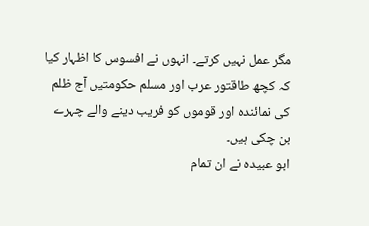مگر عمل نہیں کرتے۔ انہوں نے افسوس کا اظہار کیا کہ کچھ طاقتور عرب اور مسلم حکومتیں آج ظلم کی نمائندہ اور قوموں کو فریب دینے والے چہرے بن چکی ہیں۔
ابو عبیدہ نے ان تمام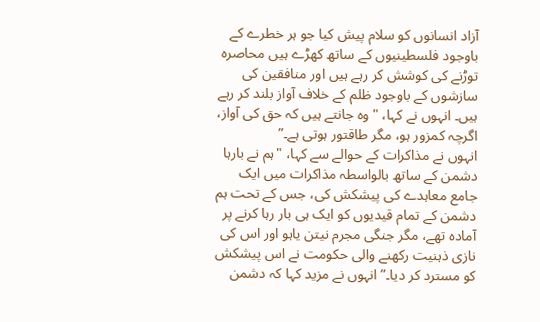آزاد انسانوں کو سلام پیش کیا جو ہر خطرے کے باوجود فلسطینیوں کے ساتھ کھڑے ہیں محاصرہ توڑنے کی کوشش کر رہے ہیں اور منافقین کی سازشوں کے باوجود ظلم کے خلاف آواز بلند کر رہے ہیں۔ انہوں نے کہا، "وہ جانتے ہیں کہ حق کی آواز، اگرچہ کمزور ہو، مگر طاقتور ہوتی ہے۔”
انہوں نے مذاکرات کے حوالے سے کہا، "ہم نے بارہا دشمن کے ساتھ بالواسطہ مذاکرات میں ایک جامع معاہدے کی پیشکش کی، جس کے تحت ہم دشمن کے تمام قیدیوں کو ایک ہی بار رہا کرنے پر آمادہ تھے، مگر جنگی مجرم نیتن یاہو اور اس کی نازی ذہنیت رکھنے والی حکومت نے اس پیشکش کو مسترد کر دیا۔” انہوں نے مزید کہا کہ دشمن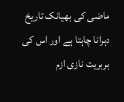ماضی کی بھیانک تاریخ دہرانا چاہتا ہے اور اس کی بربریت نازی ازم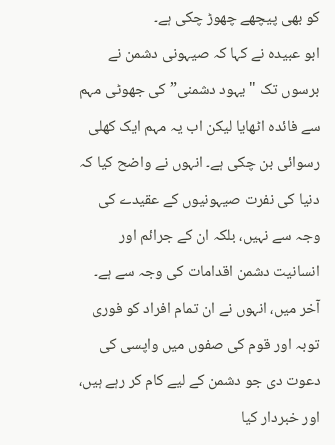کو بھی پیچھے چھوڑ چکی ہے۔
ابو عبیدہ نے کہا کہ صیہونی دشمن نے برسوں تک "یہود دشمنی” کی جھوٹی مہم سے فائدہ اٹھایا لیکن اب یہ مہم ایک کھلی رسوائی بن چکی ہے۔ انہوں نے واضح کیا کہ دنیا کی نفرت صیہونیوں کے عقیدے کی وجہ سے نہیں، بلکہ ان کے جرائم اور انسانیت دشمن اقدامات کی وجہ سے ہے۔
آخر میں، انہوں نے ان تمام افراد کو فوری توبہ اور قوم کی صفوں میں واپسی کی دعوت دی جو دشمن کے لیے کام کر رہے ہیں، اور خبردار کیا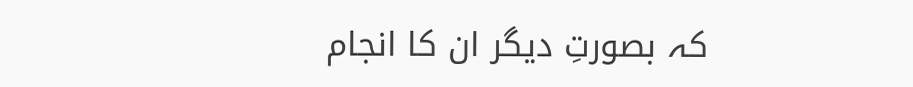کہ بصورتِ دیگر ان کا انجام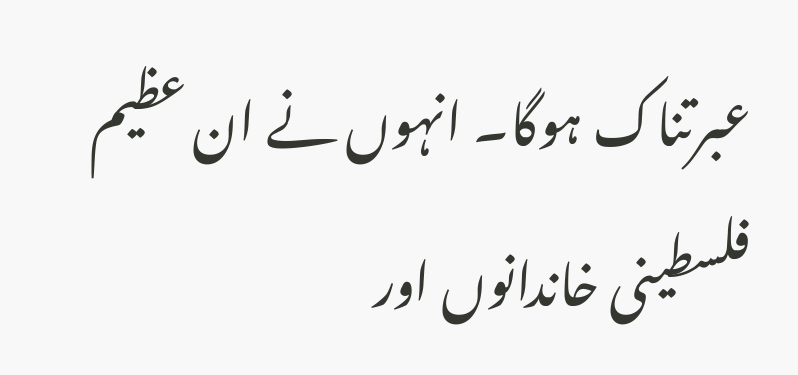عبرتناک ہوگا۔ انہوں نے ان عظیم فلسطینی خاندانوں اور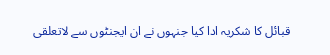قبائل کا شکریہ ادا کیا جنہوں نے ان ایجنٹوں سے لاتعلقی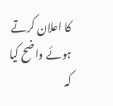کا اعلان کرتے ہوئے واضح کیا کہ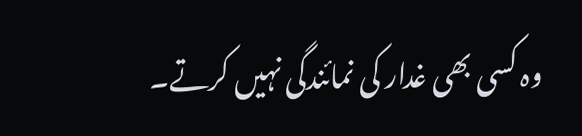وہ کسی بھی غدار کی نمائندگی نہیں کرتے۔